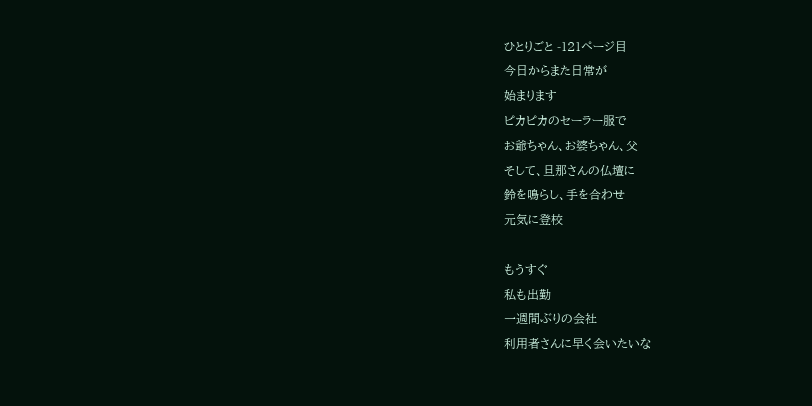ひとりごと -121ページ目
今日からまた日常が
始まります
ピカピカのセーラー服で
お爺ちゃん、お婆ちゃん、父
そして、旦那さんの仏壇に
鈴を鳴らし、手を合わせ
元気に登校

もうすぐ
私も出勤
一週間ぶりの会社
利用者さんに早く会いたいな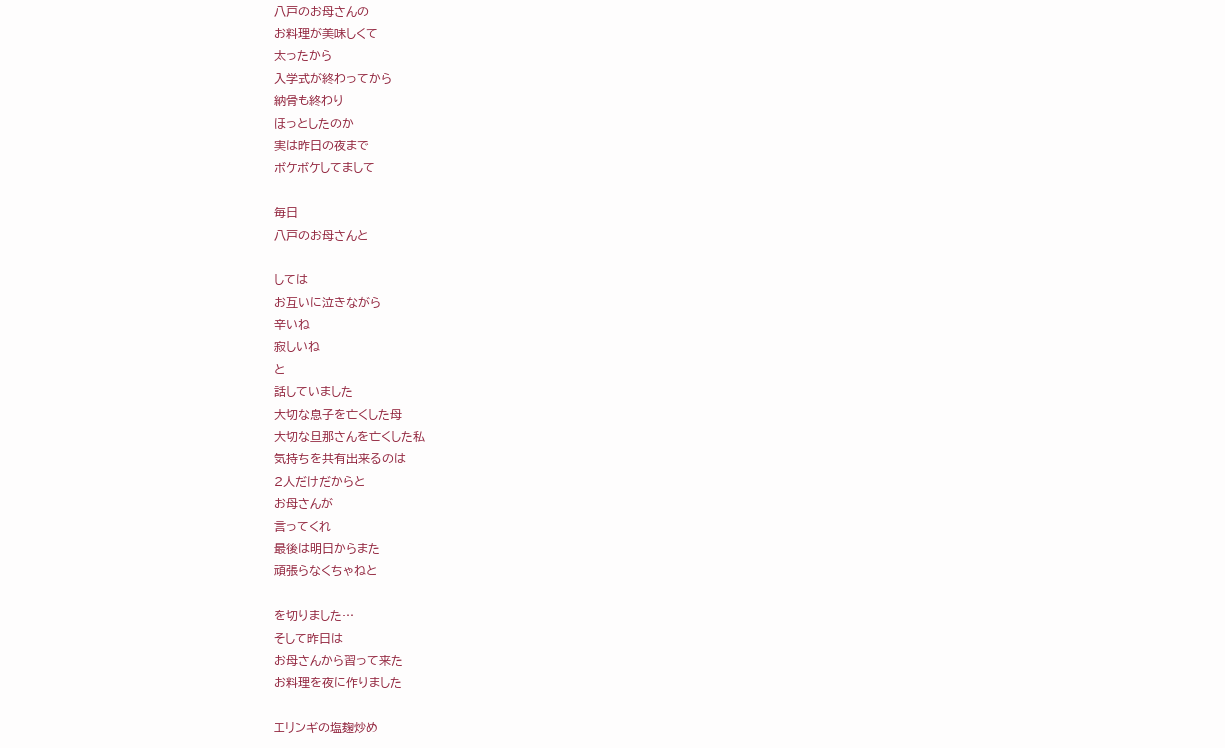八戸のお母さんの
お料理が美味しくて
太ったから
入学式が終わってから
納骨も終わり
ほっとしたのか
実は昨日の夜まで
ボケボケしてまして

毎日
八戸のお母さんと

しては
お互いに泣きながら
辛いね
寂しいね
と
話していました
大切な息子を亡くした母
大切な旦那さんを亡くした私
気持ちを共有出来るのは
2人だけだからと
お母さんが
言ってくれ
最後は明日からまた
頑張らなくちゃねと

を切りました…
そして昨日は
お母さんから習って来た
お料理を夜に作りました

エリンギの塩麹炒め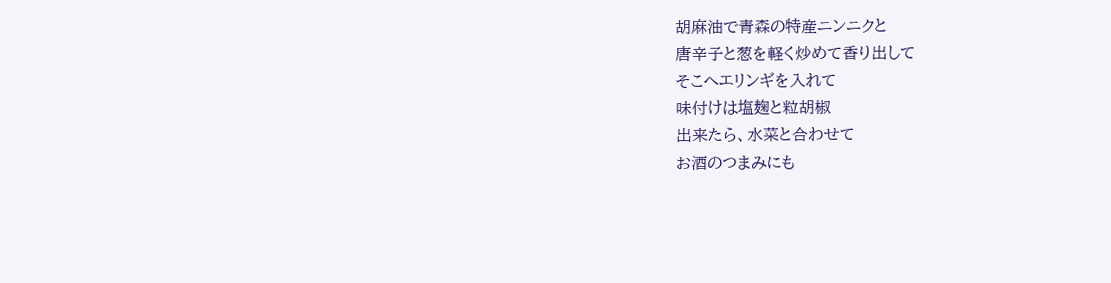胡麻油で青森の特産ニンニクと
唐辛子と葱を軽く炒めて香り出して
そこへエリンギを入れて
味付けは塩麹と粒胡椒
出来たら、水菜と合わせて
お酒のつまみにも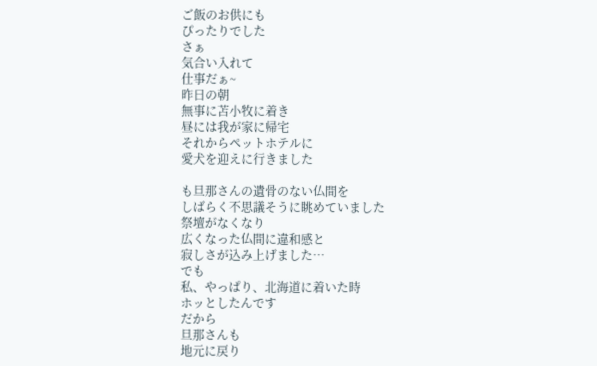ご飯のお供にも
ぴったりでした
さぁ
気合い入れて
仕事だぁ~
昨日の朝
無事に苫小牧に着き
昼には我が家に帰宅
それからペットホテルに
愛犬を迎えに行きました

も旦那さんの遺骨のない仏間を
しばらく不思議そうに眺めていました
祭壇がなくなり
広くなった仏間に違和感と
寂しさが込み上げました…
でも
私、やっぱり、北海道に着いた時
ホッとしたんです
だから
旦那さんも
地元に戻り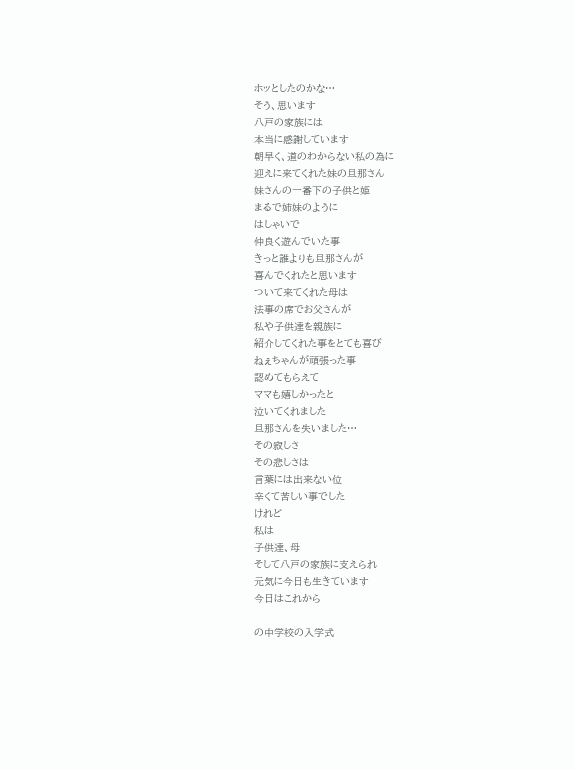ホッとしたのかな…
そう、思います
八戸の家族には
本当に感謝しています
朝早く、道のわからない私の為に
迎えに来てくれた妹の旦那さん
妹さんの一番下の子供と姫
まるで姉妹のように
はしゃいで
仲良く遊んでいた事
きっと誰よりも旦那さんが
喜んでくれたと思います
ついて来てくれた母は
法事の席でお父さんが
私や子供達を親族に
紹介してくれた事をとても喜び
ねぇちゃんが頑張った事
認めてもらえて
ママも嬉しかったと
泣いてくれました
旦那さんを失いました…
その寂しさ
その悲しさは
言葉には出来ない位
辛くて苦しい事でした
けれど
私は
子供達、母
そして八戸の家族に支えられ
元気に今日も生きています
今日はこれから

の中学校の入学式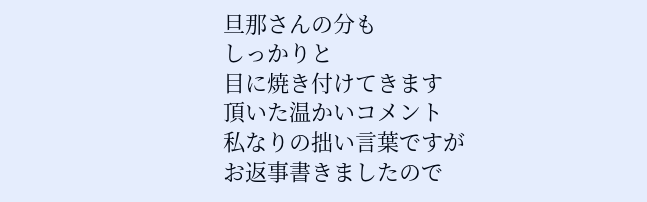旦那さんの分も
しっかりと
目に焼き付けてきます
頂いた温かいコメント
私なりの拙い言葉ですが
お返事書きましたので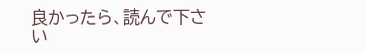良かったら、読んで下さい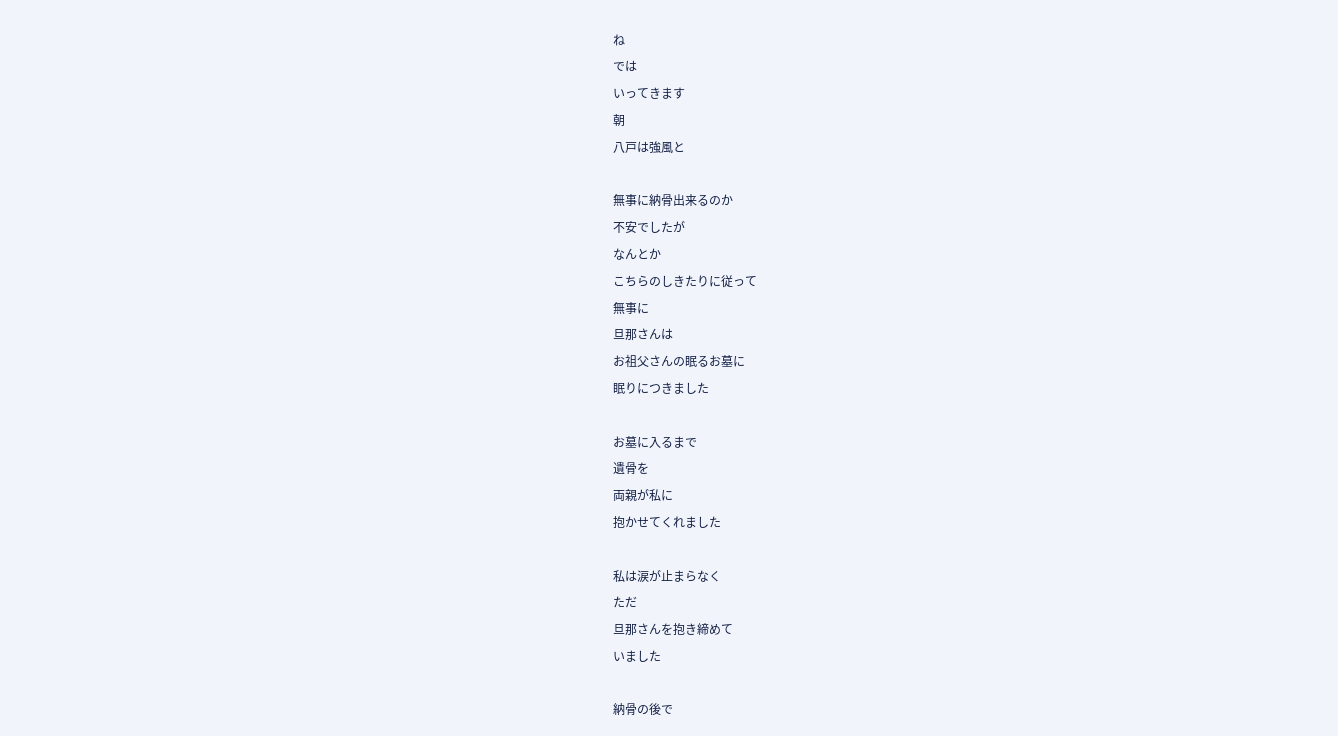ね
では
いってきます
朝
八戸は強風と

無事に納骨出来るのか
不安でしたが
なんとか
こちらのしきたりに従って
無事に
旦那さんは
お祖父さんの眠るお墓に
眠りにつきました

お墓に入るまで
遺骨を
両親が私に
抱かせてくれました

私は涙が止まらなく
ただ
旦那さんを抱き締めて
いました

納骨の後で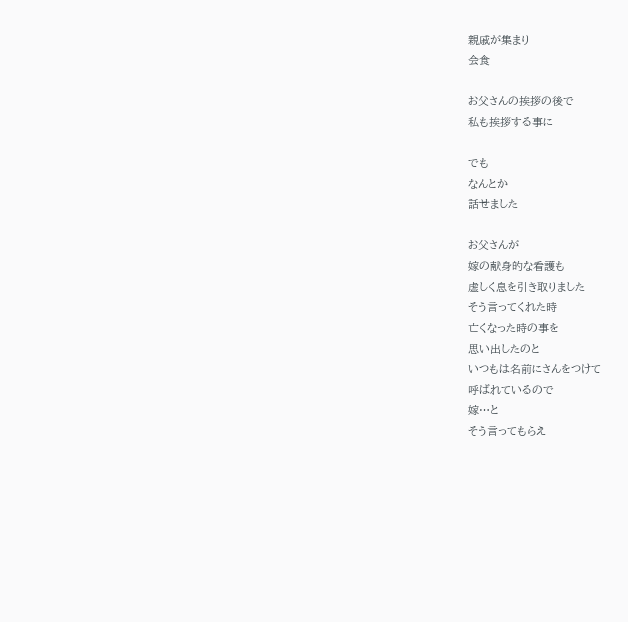親戚が集まり
会食

お父さんの挨拶の後で
私も挨拶する事に

でも
なんとか
話せました

お父さんが
嫁の献身的な看護も
虚しく息を引き取りました
そう言ってくれた時
亡くなった時の事を
思い出したのと
いつもは名前にさんをつけて
呼ばれているので
嫁…と
そう言ってもらえ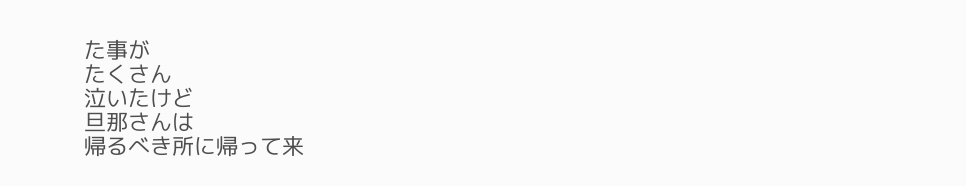た事が
たくさん
泣いたけど
旦那さんは
帰るべき所に帰って来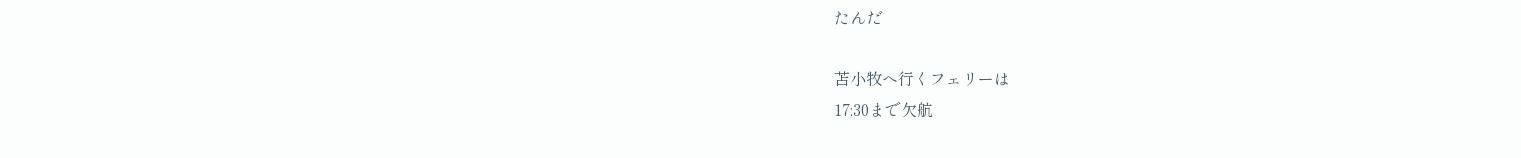たんだ

苫小牧へ行くフェリーは
17:30まで欠航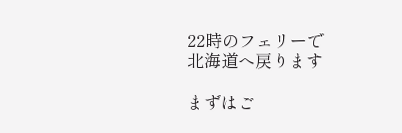22時のフェリーで
北海道へ戻ります

まずはご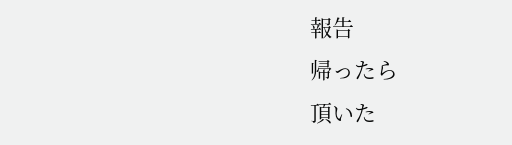報告
帰ったら
頂いた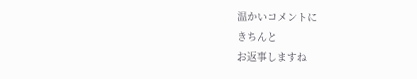温かいコメントに
きちんと
お返事しますね